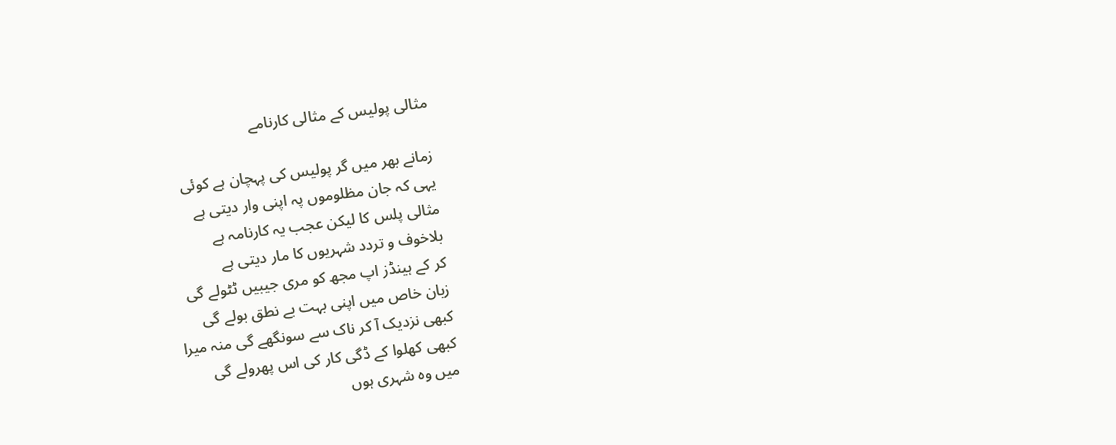مثالی پولیس کے مثالی کارنامے

زمانے بھر میں گر پولیس کی پہچان ہے کوئی
یہی کہ جان مظلوموں پہ اپنی وار دیتی ہے
مثالی پلس کا لیکن عجب یہ کارنامہ ہے
بلاخوف و تردد شہریوں کا مار دیتی ہے
کر کے ہینڈز اپ مجھ کو مری جیبیں ٹٹولے گی
زبان خاص میں اپنی بہت بے نطق بولے گی
کبھی نزدیک آ کر ناک سے سونگھے گی منہ میرا
کبھی کھلوا کے ڈگی کار کی اس پھرولے گی
میں وہ شہری ہوں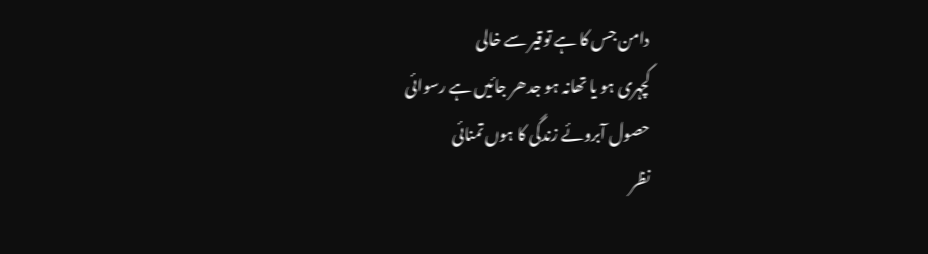دامن جس کا ہے توقیر سے خالی
کچہری ہو یا تھانہ ہو جدھر جائیں ہے رسوائی
حصول آبروئے زندگی کا ہوں تمنائی
نظر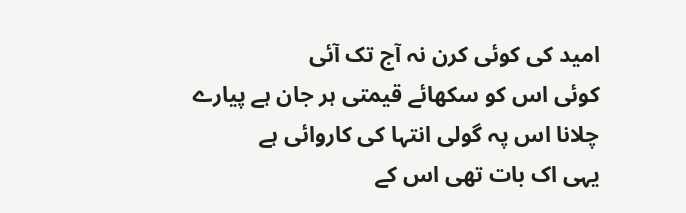امید کی کوئی کرن نہ آج تک آئی
کوئی اس کو سکھائے قیمتی ہر جان ہے پیارے
چلانا اس پہ گولی انتہا کی کاروائی ہے
یہی اک بات تھی اس کے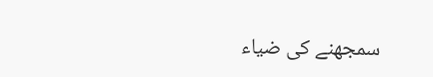سمجھنے کی ضیاء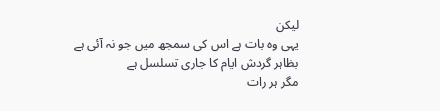لیکن
یہی وہ بات ہے اس کی سمجھ میں جو نہ آئی ہے
بظاہر گردش ایام کا جاری تسلسل ہے
مگر ہر رات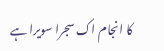کا انجام اک سجرا سویرا ہے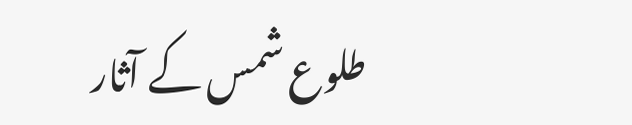طلوع شمس کے آثار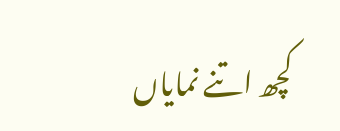کچھ اتنے نمایاں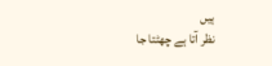ہیں
نظر آتا ہے چھٹتا جا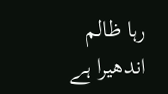رہا ظالم اندھیرا ہے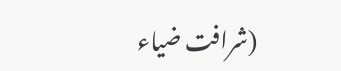(شرافت ضیاء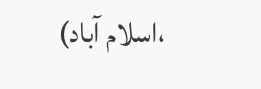،اسلام آباد)